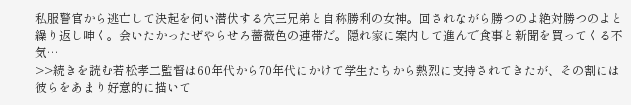私服警官から逃亡して決起を伺い潜伏する穴三兄弟と自称勝利の女神。回されながら勝つのよ絶対勝つのよと繰り返し呻く。会いたかったぜやらせろ薔薇色の連帯だ。隠れ家に案内して進んで食事と新聞を買ってくる不気…
>>続きを読む若松孝二監督は60年代から70年代にかけて学生たちから熱烈に支持されてきたが、その割には彼らをあまり好意的に描いて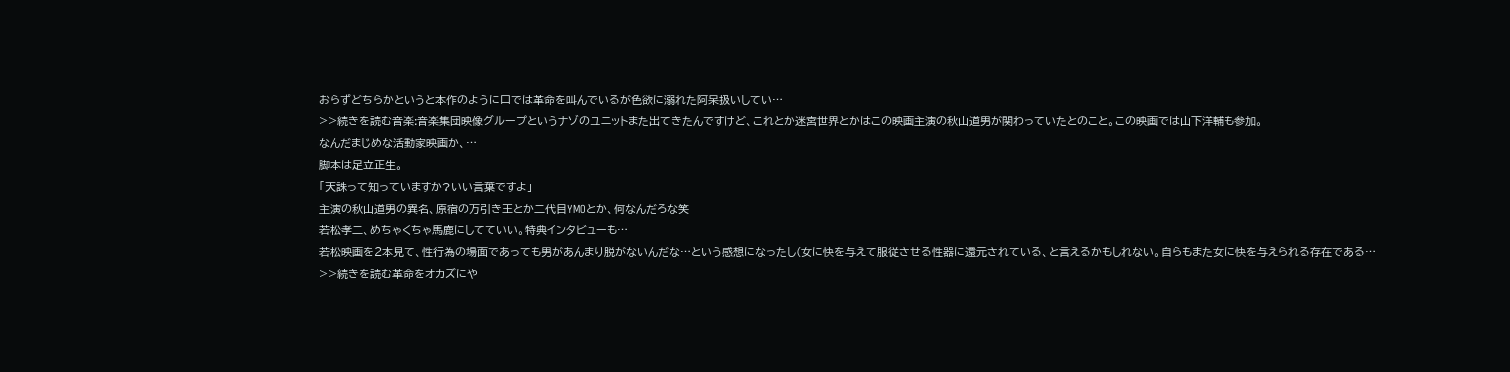おらずどちらかというと本作のように口では革命を叫んでいるが色欲に溺れた阿呆扱いしてい…
>>続きを読む音楽:音楽集団映像グループというナゾのユニットまた出てきたんですけど、これとか迷宮世界とかはこの映画主演の秋山道男が関わっていたとのこと。この映画では山下洋輔も参加。
なんだまじめな活動家映画か、…
脚本は足立正生。
「天誅って知っていますか?いい言葉ですよ」
主演の秋山道男の異名、原宿の万引き王とか二代目YMOとか、何なんだろな笑
若松孝二、めちゃくちゃ馬鹿にしてていい。特典インタビューも…
若松映画を2本見て、性行為の場面であっても男があんまり脱がないんだな…という感想になったし(女に快を与えて服従させる性器に還元されている、と言えるかもしれない。自らもまた女に快を与えられる存在である…
>>続きを読む革命をオカズにや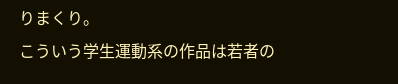りまくり。
こういう学生運動系の作品は若者の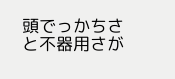頭でっかちさと不器用さが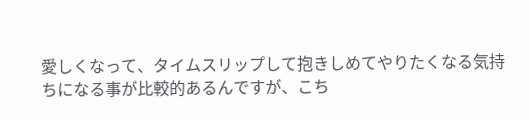愛しくなって、タイムスリップして抱きしめてやりたくなる気持ちになる事が比較的あるんですが、こち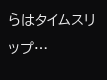らはタイムスリップ…